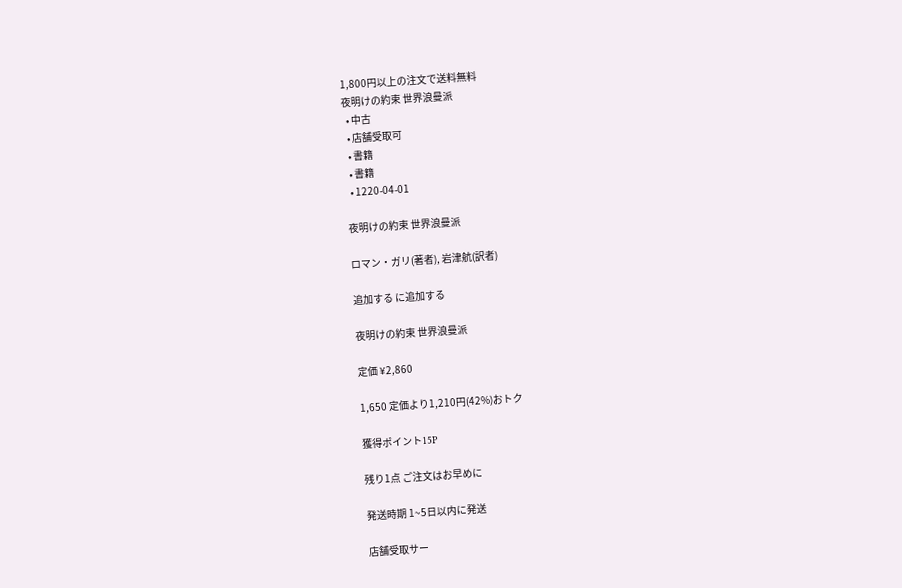1,800円以上の注文で送料無料
夜明けの約束 世界浪曼派
  • 中古
  • 店舗受取可
  • 書籍
  • 書籍
  • 1220-04-01

夜明けの約束 世界浪曼派

ロマン・ガリ(著者), 岩津航(訳者)

追加する に追加する

夜明けの約束 世界浪曼派

定価 ¥2,860

1,650 定価より1,210円(42%)おトク

獲得ポイント15P

残り1点 ご注文はお早めに

発送時期 1~5日以内に発送

店舗受取サー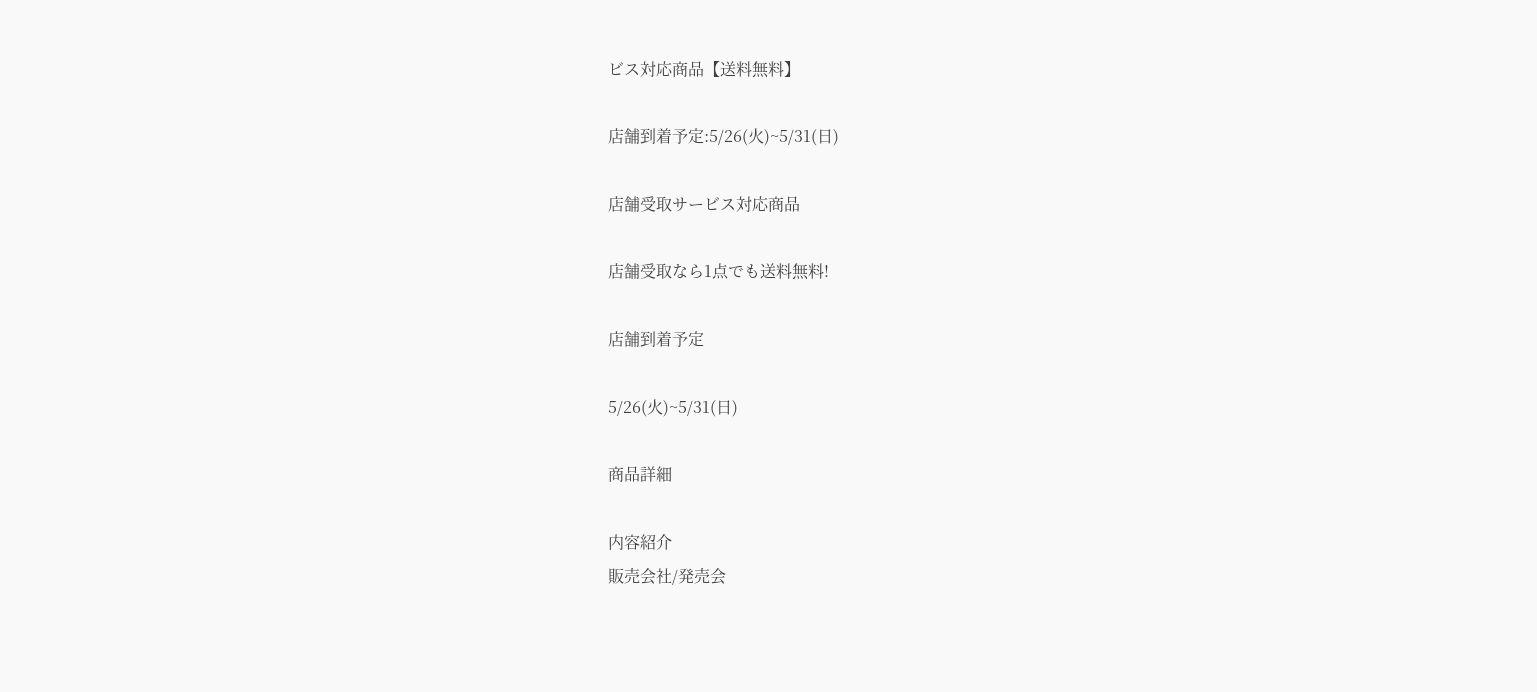ビス対応商品【送料無料】

店舗到着予定:5/26(火)~5/31(日)

店舗受取サービス対応商品

店舗受取なら1点でも送料無料!

店舗到着予定

5/26(火)~5/31(日)

商品詳細

内容紹介
販売会社/発売会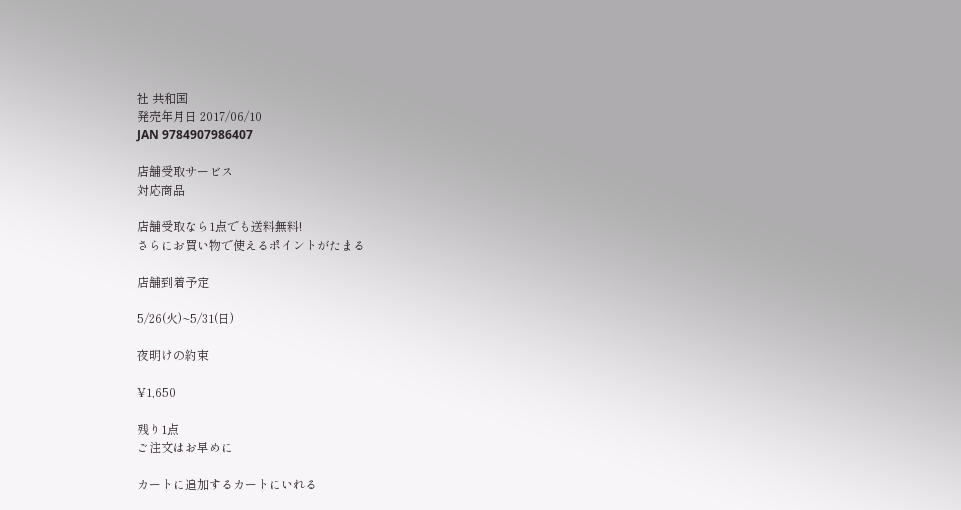社 共和国
発売年月日 2017/06/10
JAN 9784907986407

店舗受取サービス
対応商品

店舗受取なら1点でも送料無料!
さらにお買い物で使えるポイントがたまる

店舗到着予定

5/26(火)~5/31(日)

夜明けの約束

¥1,650

残り1点
ご注文はお早めに

カートに追加するカートにいれる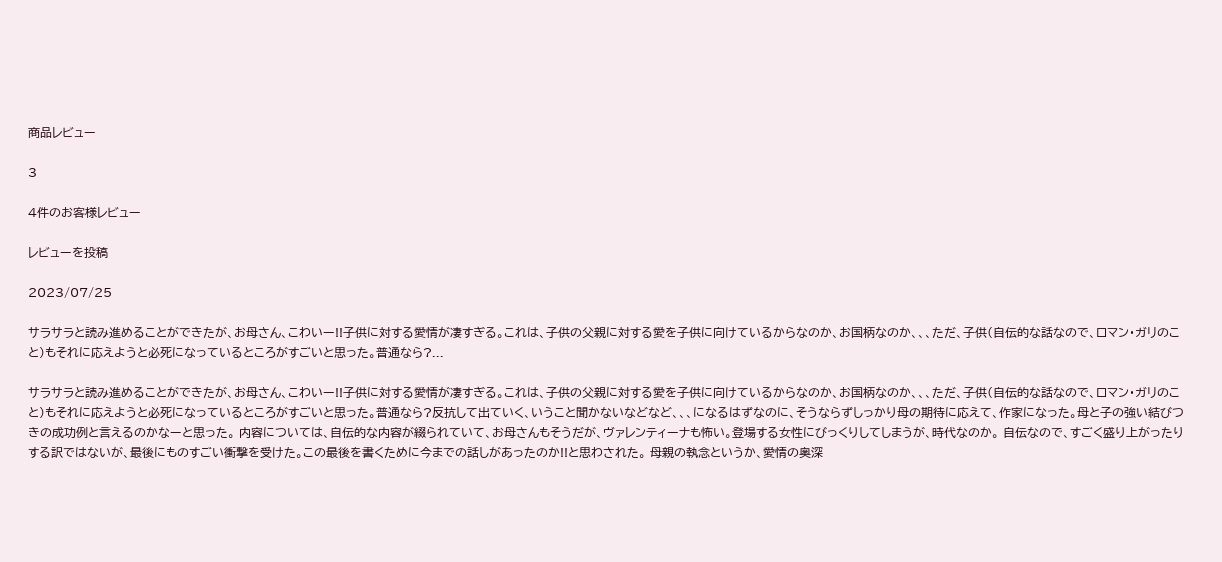商品レビュー

3

4件のお客様レビュー

レビューを投稿

2023/07/25

サラサラと読み進めることができたが、お母さん、こわいー!!子供に対する愛情が凄すぎる。これは、子供の父親に対する愛を子供に向けているからなのか、お国柄なのか、、、ただ、子供(自伝的な話なので、ロマン・ガリのこと)もそれに応えようと必死になっているところがすごいと思った。普通なら?...

サラサラと読み進めることができたが、お母さん、こわいー!!子供に対する愛情が凄すぎる。これは、子供の父親に対する愛を子供に向けているからなのか、お国柄なのか、、、ただ、子供(自伝的な話なので、ロマン・ガリのこと)もそれに応えようと必死になっているところがすごいと思った。普通なら?反抗して出ていく、いうこと聞かないなどなど、、、になるはずなのに、そうならずしっかり母の期待に応えて、作家になった。母と子の強い結びつきの成功例と言えるのかなーと思った。 内容については、自伝的な内容が綴られていて、お母さんもそうだが、ヴァレンティーナも怖い。登場する女性にびっくりしてしまうが、時代なのか。 自伝なので、すごく盛り上がったりする訳ではないが、最後にものすごい衝撃を受けた。この最後を書くために今までの話しがあったのか!!と思わされた。 母親の執念というか、愛情の奥深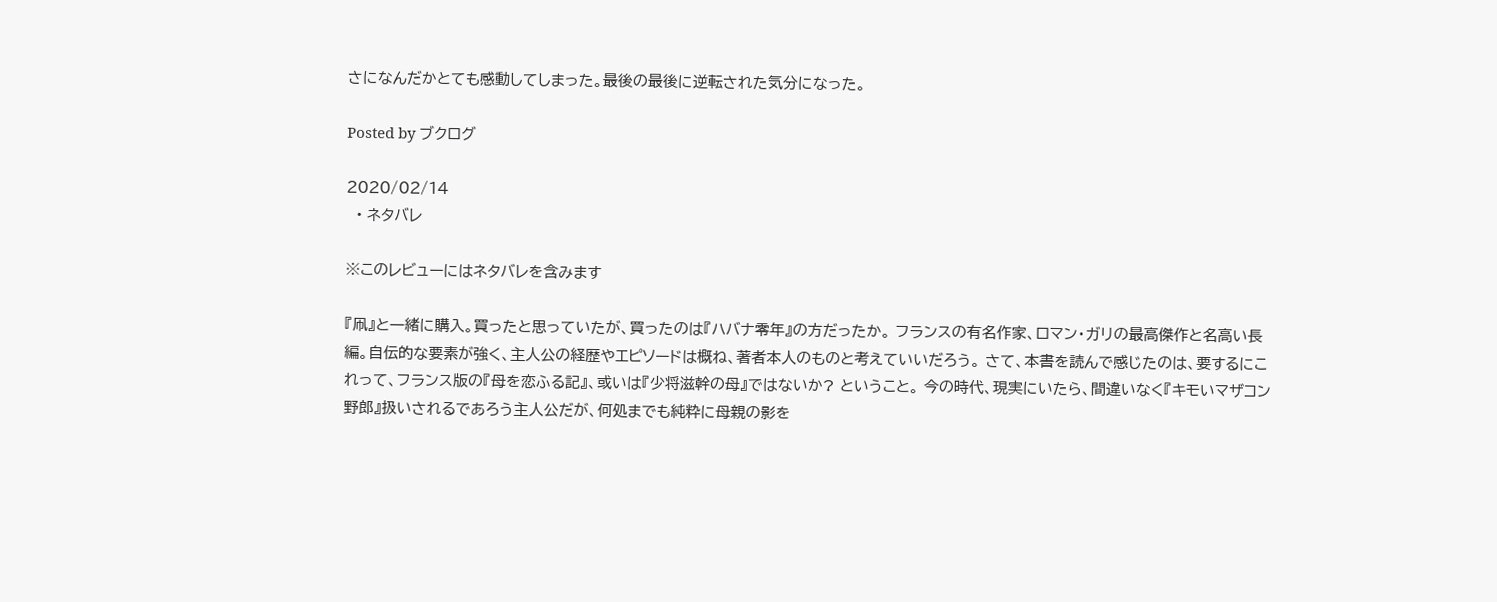さになんだかとても感動してしまった。最後の最後に逆転された気分になった。

Posted by ブクログ

2020/02/14
  • ネタバレ

※このレビューにはネタバレを含みます

『凧』と一緒に購入。買ったと思っていたが、買ったのは『ハバナ零年』の方だったか。 フランスの有名作家、ロマン・ガリの最高傑作と名高い長編。自伝的な要素が強く、主人公の経歴やエピソードは概ね、著者本人のものと考えていいだろう。 さて、本書を読んで感じたのは、要するにこれって、フランス版の『母を恋ふる記』、或いは『少将滋幹の母』ではないか? ということ。 今の時代、現実にいたら、間違いなく『キモいマザコン野郎』扱いされるであろう主人公だが、何処までも純粋に母親の影を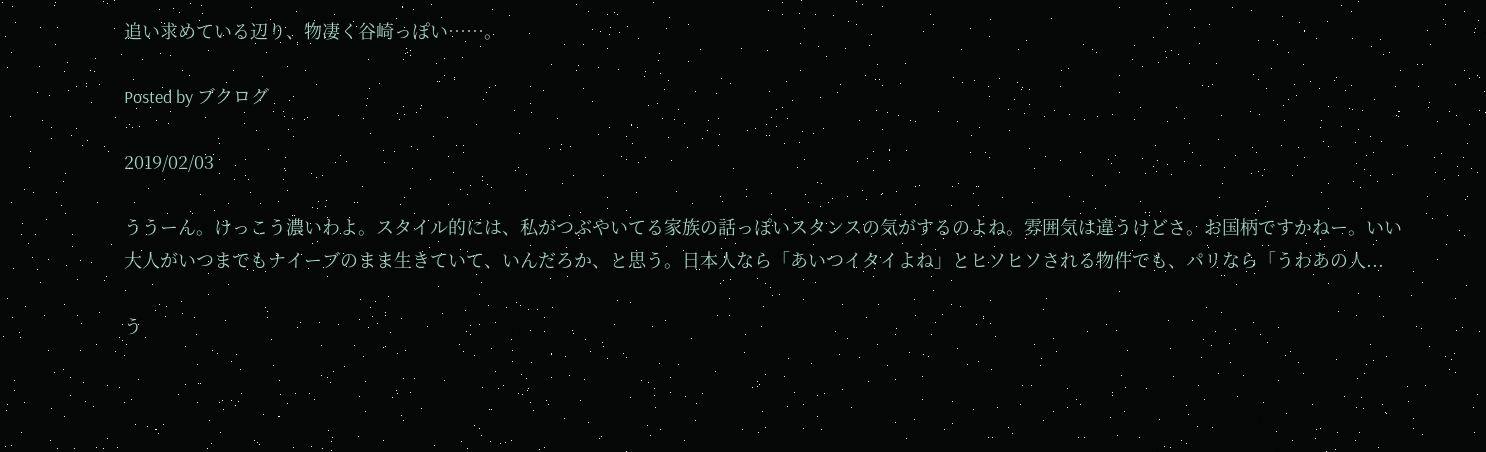追い求めている辺り、物凄く谷崎っぽい……。

Posted by ブクログ

2019/02/03

ううーん。けっこう濃いわよ。スタイル的には、私がつぶやいてる家族の話っぽいスタンスの気がするのよね。雰囲気は違うけどさ。お国柄ですかねー。いい大人がいつまでもナイーブのまま生きていて、いんだろか、と思う。日本人なら「あいつイタイよね」とヒソヒソされる物件でも、パリなら「うわあの人...

う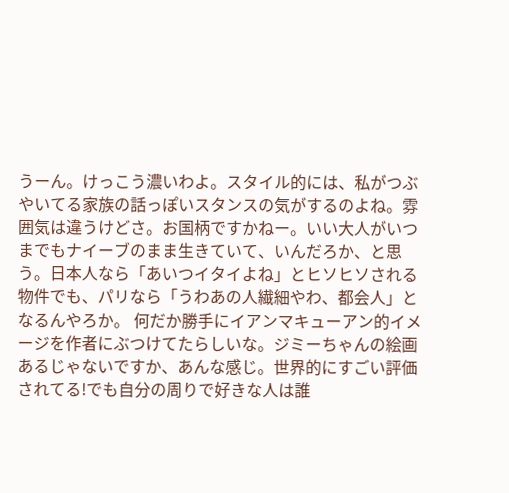うーん。けっこう濃いわよ。スタイル的には、私がつぶやいてる家族の話っぽいスタンスの気がするのよね。雰囲気は違うけどさ。お国柄ですかねー。いい大人がいつまでもナイーブのまま生きていて、いんだろか、と思う。日本人なら「あいつイタイよね」とヒソヒソされる物件でも、パリなら「うわあの人繊細やわ、都会人」となるんやろか。 何だか勝手にイアンマキューアン的イメージを作者にぶつけてたらしいな。ジミーちゃんの絵画あるじゃないですか、あんな感じ。世界的にすごい評価されてる!でも自分の周りで好きな人は誰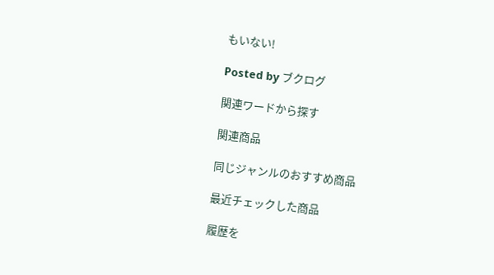もいない!

Posted by ブクログ

関連ワードから探す

関連商品

同じジャンルのおすすめ商品

最近チェックした商品

履歴を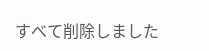すべて削除しました